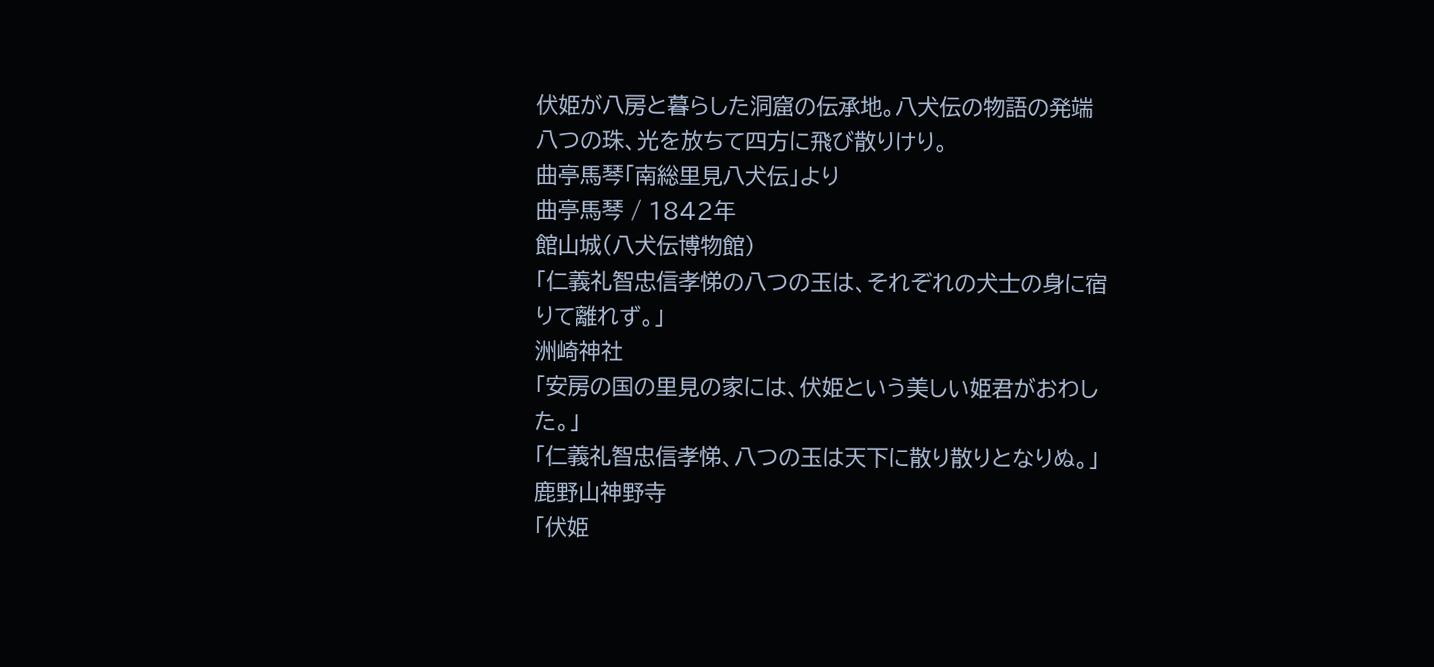伏姫が八房と暮らした洞窟の伝承地。八犬伝の物語の発端
八つの珠、光を放ちて四方に飛び散りけり。
曲亭馬琴「南総里見八犬伝」より
曲亭馬琴 / 1842年
館山城(八犬伝博物館)
「仁義礼智忠信孝悌の八つの玉は、それぞれの犬士の身に宿りて離れず。」
洲崎神社
「安房の国の里見の家には、伏姫という美しい姫君がおわした。」
「仁義礼智忠信孝悌、八つの玉は天下に散り散りとなりぬ。」
鹿野山神野寺
「伏姫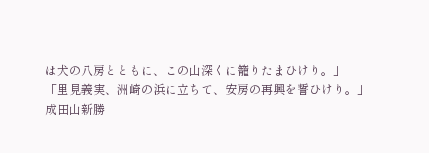は犬の八房とともに、この山深くに籠りたまひけり。」
「里見義実、洲崎の浜に立ちて、安房の再興を誓ひけり。」
成田山新勝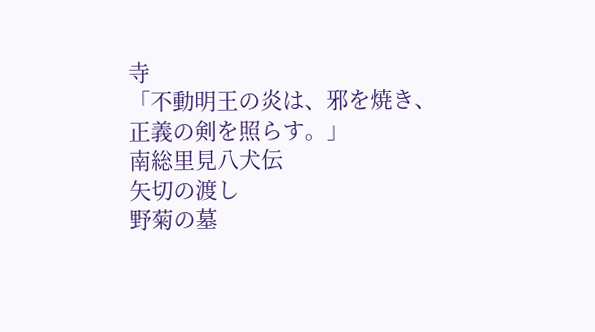寺
「不動明王の炎は、邪を焼き、正義の剣を照らす。」
南総里見八犬伝
矢切の渡し
野菊の墓